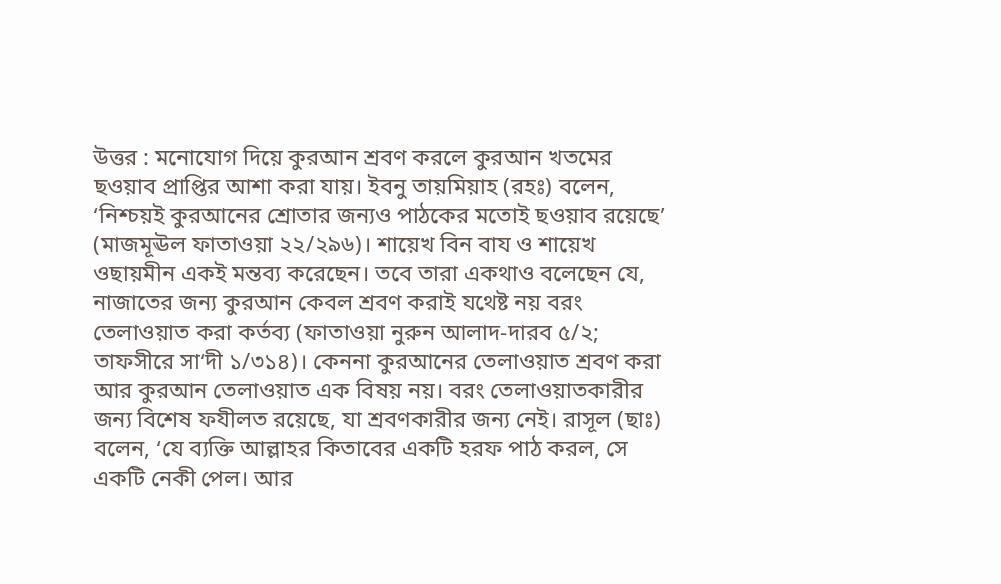উত্তর : মনোযোগ দিয়ে কুরআন শ্রবণ করলে কুরআন খতমের ছওয়াব প্রাপ্তির আশা করা যায়। ইবনু তায়মিয়াহ (রহঃ) বলেন, ‘নিশ্চয়ই কুরআনের শ্রোতার জন্যও পাঠকের মতোই ছওয়াব রয়েছে’ (মাজমূঊল ফাতাওয়া ২২/২৯৬)। শায়েখ বিন বায ও শায়েখ ওছায়মীন একই মন্তব্য করেছেন। তবে তারা একথাও বলেছেন যে, নাজাতের জন্য কুরআন কেবল শ্রবণ করাই যথেষ্ট নয় বরং তেলাওয়াত করা কর্তব্য (ফাতাওয়া নুরুন আলাদ-দারব ৫/২; তাফসীরে সা‘দী ১/৩১৪)। কেননা কুরআনের তেলাওয়াত শ্রবণ করা আর কুরআন তেলাওয়াত এক বিষয় নয়। বরং তেলাওয়াতকারীর জন্য বিশেষ ফযীলত রয়েছে, যা শ্রবণকারীর জন্য নেই। রাসূল (ছাঃ) বলেন, ‘যে ব্যক্তি আল্লাহর কিতাবের একটি হরফ পাঠ করল, সে একটি নেকী পেল। আর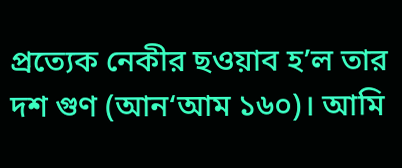প্রত্যেক নেকীর ছওয়াব হ’ল তার দশ গুণ (আন‘আম ১৬০)। আমি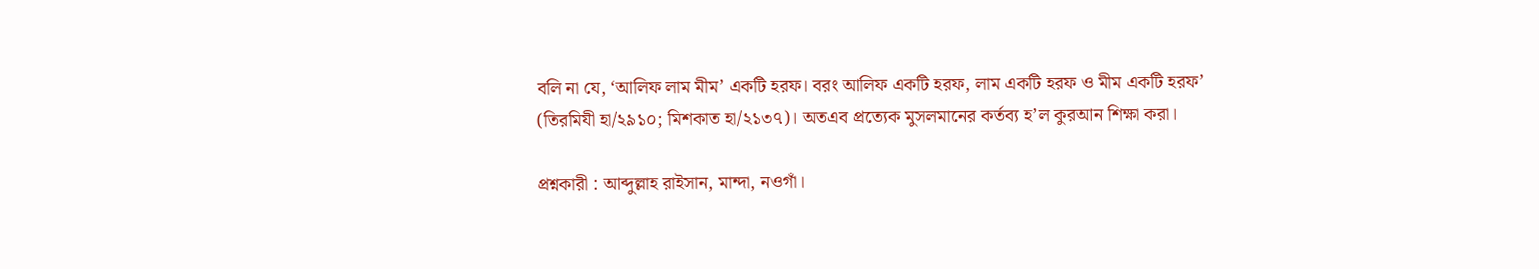বলি না যে, ‘আলিফ লাম মীম’ একটি হরফ। বরং আলিফ একটি হরফ, লাম একটি হরফ ও মীম একটি হরফ’ (তিরমিযী হা/২৯১০; মিশকাত হা/২১৩৭)। অতএব প্রত্যেক মুসলমানের কর্তব্য হ’ল কুরআন শিক্ষা করা।

প্রশ্নকারী : আব্দুল্লাহ রাইসান, মান্দা, নওগাঁ।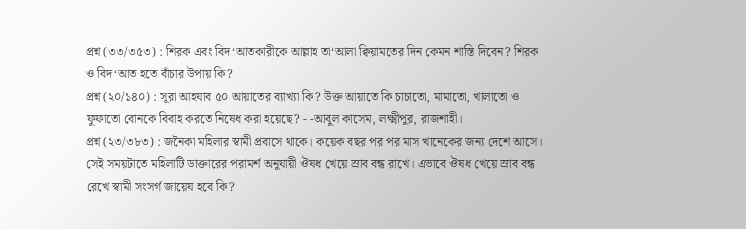প্রশ্ন (৩৩/৩৫৩) : শিরক এবং বিদ‘আতকারীকে আল্লাহ তা‘আলা ক্বিয়ামতের দিন কেমন শাস্তি দিবেন? শিরক ও বিদ‘আত হতে বাঁচার উপায় কি?
প্রশ্ন (২০/১৪০) : সূরা আহযাব ৫০ আয়াতের ব্যাখ্যা কি? উক্ত আয়াতে কি চাচাতো, মামাতো, খালাতো ও ফুফাতো বোনকে বিবাহ করতে নিষেধ করা হয়েছে? - -আবুল কাসেম, লক্ষ্মীপুর, রাজশাহী।
প্রশ্ন (২৩/৩৮৩) : জনৈকা মহিলার স্বামী প্রবাসে থাকে। কয়েক বছর পর পর মাস খানেকের জন্য দেশে আসে। সেই সময়টাতে মহিলাটি ডাক্তারের পরামর্শ অনুযায়ী ঔষধ খেয়ে স্রাব বন্ধ রাখে। এভাবে ঔষধ খেয়ে স্রাব বন্ধ রেখে স্বামী সংসর্গ জায়েয হবে কি?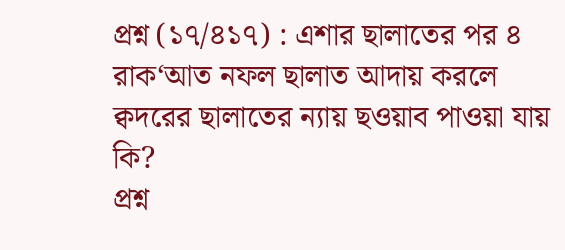প্রশ্ন (১৭/৪১৭) : এশার ছালাতের পর ৪ রাক‘আত নফল ছালাত আদায় করলে ক্বদরের ছালাতের ন্যায় ছওয়াব পাওয়া যায় কি?
প্রশ্ন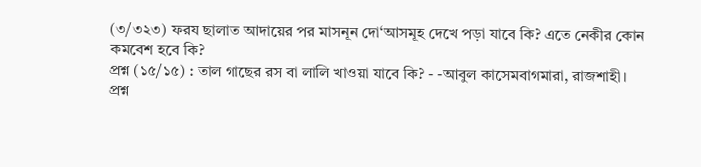(৩/৩২৩) ফরয ছালাত আদায়ের পর মাসনূন দো‘আসমূহ দেখে পড়া যাবে কি? এতে নেকীর কোন কমবেশ হবে কি?
প্রশ্ন (১৫/১৫) : তাল গাছের রস বা লালি খাওয়া যাবে কি? - -আবুল কাসেমবাগমারা, রাজশাহী।
প্রশ্ন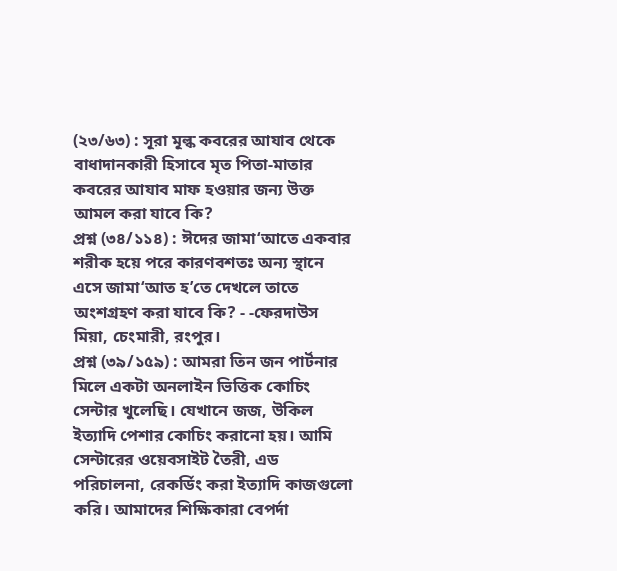(২৩/৬৩) : সূরা মূল্ক কবরের আযাব থেকে বাধাদানকারী হিসাবে মৃত পিতা-মাতার কবরের আযাব মাফ হওয়ার জন্য উক্ত আমল করা যাবে কি?
প্রশ্ন (৩৪/১১৪) : ঈদের জামা‘আতে একবার শরীক হয়ে পরে কারণবশতঃ অন্য স্থানে এসে জামা‘আত হ’তে দেখলে তাতে অংশগ্রহণ করা যাবে কি? - -ফেরদাউস মিয়া, চেংমারী, রংপুর।
প্রশ্ন (৩৯/১৫৯) : আমরা তিন জন পার্টনার মিলে একটা অনলাইন ভিত্তিক কোচিং সেন্টার খুলেছি। যেখানে জজ, উকিল ইত্যাদি পেশার কোচিং করানো হয়। আমি সেন্টারের ওয়েবসাইট তৈরী, এড পরিচালনা, রেকর্ডিং করা ইত্যাদি কাজগুলো করি। আমাদের শিক্ষিকারা বেপর্দা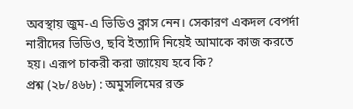অবস্থায় জুম-এ ভিডিও ক্লাস নেন। সেকারণ একদল বেপর্দা নারীদের ভিডিও, ছবি ইত্যাদি নিয়েই আমাকে কাজ করতে হয়। এরূপ চাকরী করা জায়েয হবে কি?
প্রশ্ন (২৮/৪৬৮) : অমুসলিমের রক্ত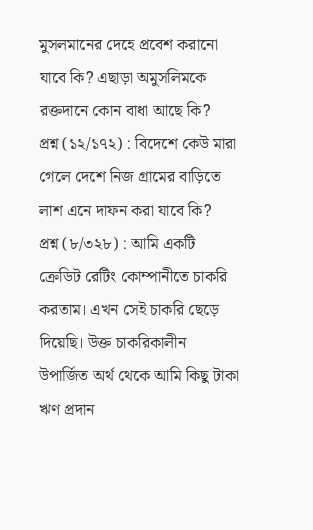মুসলমানের দেহে প্রবেশ করানো যাবে কি? এছাড়া অমুসলিমকে রক্তদানে কোন বাধা আছে কি?
প্রশ্ন (১২/১৭২) : বিদেশে কেউ মারা গেলে দেশে নিজ গ্রামের বাড়িতে লাশ এনে দাফন করা যাবে কি?
প্রশ্ন (৮/৩২৮) : আমি একটি ক্রেডিট রেটিং কোম্পানীতে চাকরি করতাম। এখন সেই চাকরি ছেড়ে দিয়েছি। উক্ত চাকরিকালীন উপার্জিত অর্থ থেকে আমি কিছু টাকা ঋণ প্রদান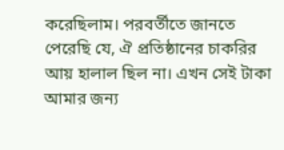করেছিলাম। পরবর্তীতে জানতে পেরেছি যে, ঐ প্রতিষ্ঠানের চাকরির আয় হালাল ছিল না। এখন সেই টাকা আমার জন্য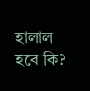হালাল হবে কি?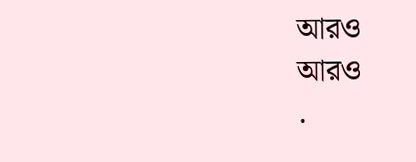আরও
আরও
.